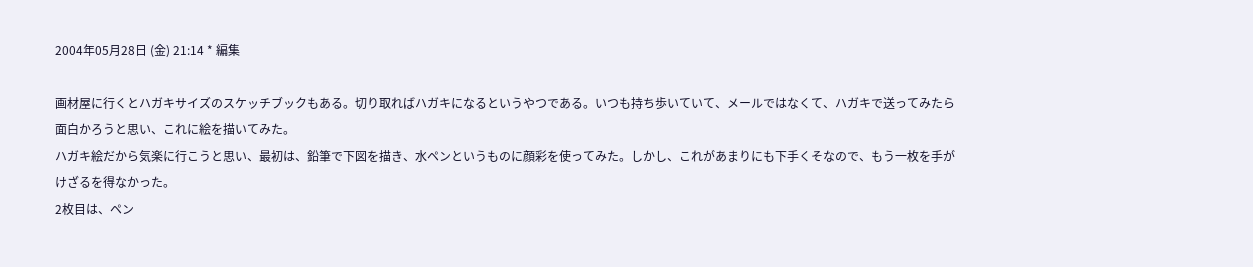2004年05月28日 (金) 21:14 * 編集

画材屋に行くとハガキサイズのスケッチブックもある。切り取ればハガキになるというやつである。いつも持ち歩いていて、メールではなくて、ハガキで送ってみたら面白かろうと思い、これに絵を描いてみた。
ハガキ絵だから気楽に行こうと思い、最初は、鉛筆で下図を描き、水ペンというものに顔彩を使ってみた。しかし、これがあまりにも下手くそなので、もう一枚を手がけざるを得なかった。
2枚目は、ペン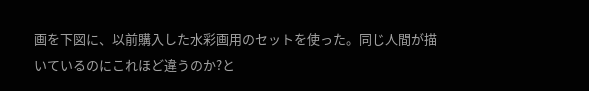画を下図に、以前購入した水彩画用のセットを使った。同じ人間が描いているのにこれほど違うのか?と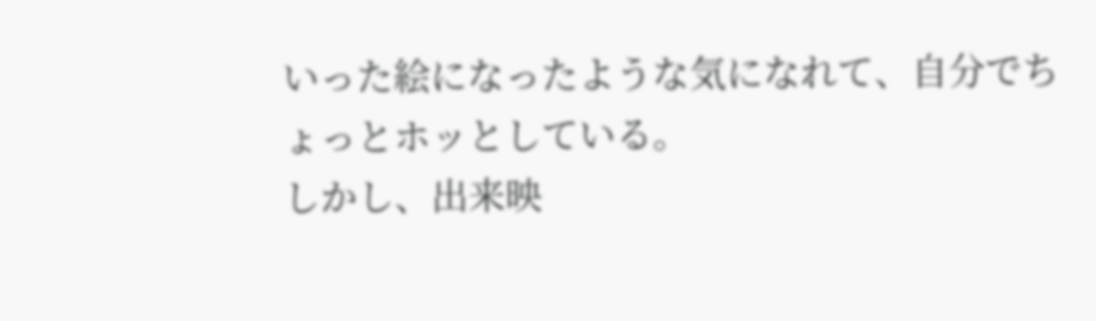いった絵になったような気になれて、自分でちょっとホッとしている。
しかし、出来映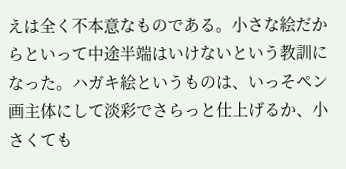えは全く不本意なものである。小さな絵だからといって中途半端はいけないという教訓になった。ハガキ絵というものは、いっそペン画主体にして淡彩でさらっと仕上げるか、小さくても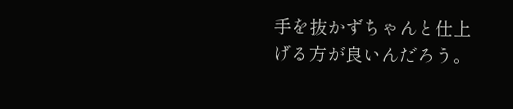手を抜かずちゃんと仕上げる方が良いんだろう。